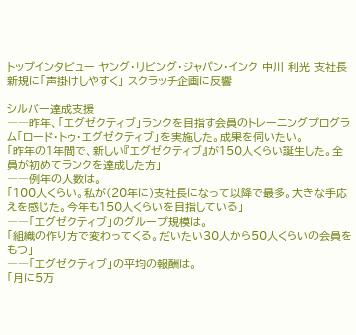トップインタビュー ヤング・リビング・ジャパン・インク 中川 利光 支社長
新規に「声掛けしやすく」 スクラッチ企画に反響

シルバー達成支援
――昨年、「エグゼクティブ」ランクを目指す会員のトレーニングプログラム「ロード・トゥ・エグゼクティブ」を実施した。成果を伺いたい。
「昨年の1年間で、新しい『エグゼクティブ』が150人くらい誕生した。全員が初めてランクを達成した方」
――例年の人数は。
「100人くらい。私が(20年に)支社長になって以降で最多。大きな手応えを感じた。今年も150人くらいを目指している」
――「エグゼクティブ」のグループ規模は。
「組織の作り方で変わってくる。だいたい30人から50人くらいの会員をもつ」
――「エグゼクティブ」の平均の報酬は。
「月に5万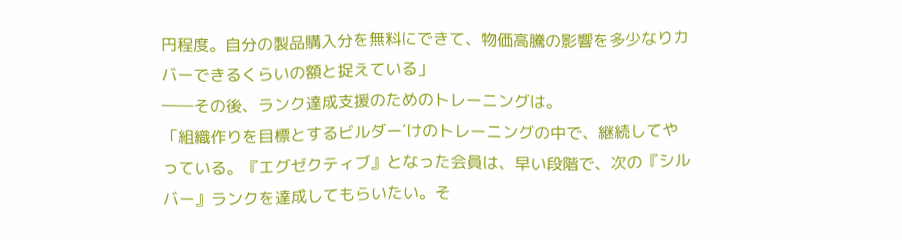円程度。自分の製品購入分を無料にできて、物価高騰の影響を多少なりカバーできるくらいの額と捉えている」
――その後、ランク達成支援のためのトレーニングは。
「組織作りを目標とするビルダー′けのトレーニングの中で、継続してやっている。『エグゼクティブ』となった会員は、早い段階で、次の『シルバー』ランクを達成してもらいたい。そ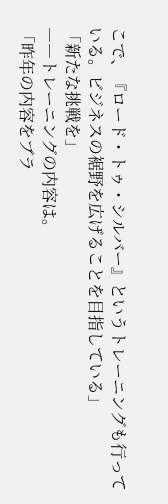こで、『ロード・トゥ・シルバー』というトレーニングも行っている。ビジネスの裾野を広げることを目指している」
「新たな挑戦を」
――トレーニングの内容は。
「昨年の内容をブラ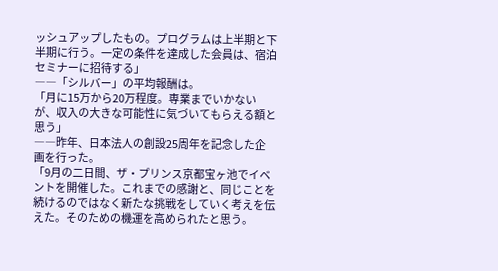ッシュアップしたもの。プログラムは上半期と下半期に行う。一定の条件を達成した会員は、宿泊セミナーに招待する」
――「シルバー」の平均報酬は。
「月に15万から20万程度。専業までいかないが、収入の大きな可能性に気づいてもらえる額と思う」
――昨年、日本法人の創設25周年を記念した企画を行った。
「9月の二日間、ザ・プリンス京都宝ヶ池でイベントを開催した。これまでの感謝と、同じことを続けるのではなく新たな挑戦をしていく考えを伝えた。そのための機運を高められたと思う。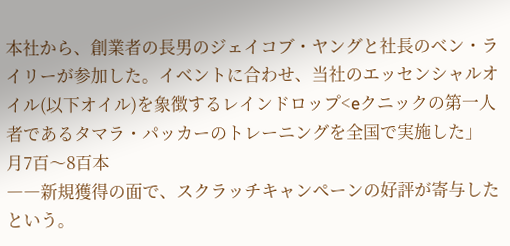本社から、創業者の長男のジェイコブ・ヤングと社長のベン・ライリーが参加した。イベントに合わせ、当社のエッセンシャルオイル(以下オイル)を象徴するレインドロップ<eクニックの第一人者であるタマラ・パッカーのトレーニングを全国で実施した」
月7百〜8百本
――新規獲得の面で、スクラッチキャンペーンの好評が寄与したという。